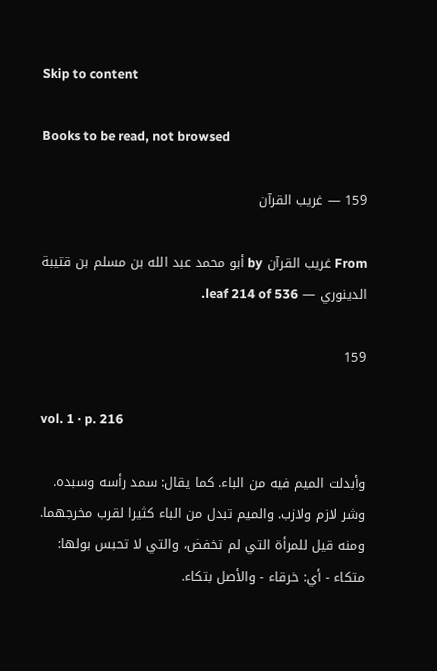Skip to content

Books to be read, not browsed

159 — غريب القرآن

From غريب القرآن by أبو محمد عبد الله بن مسلم بن قتيبة الدينوري — leaf 214 of 536.

159

vol. 1 · p. 216

وأبدلت الميم فيه من الباء. كما يقال: سمد رأسه وسبده. وشر لازم ولازب. والميم تبدل من الباء كثيرا لقرب مخرجهما. ومنه قيل للمرأة التي لم تخفض، والتي لا تحبس بولها: متكاء - أي: خرقاء - والأصل بتكاء.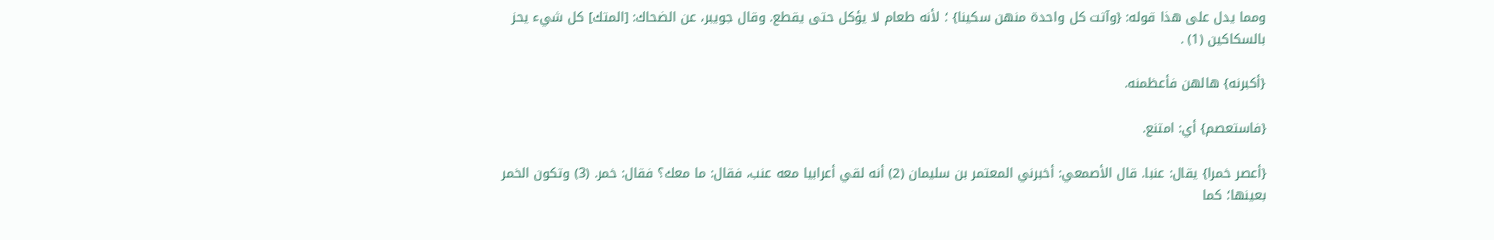ومما يدل على هذا قوله: {وآتت كل واحدة منهن سكينا} ؛ لأنه طعام لا يؤكل حتى يقطع. وقال جويبر، عن الضحاك: [المتك] كل شيء يحز بالسكاكين (1) .

{أكبرنه} هالهن فأعظمنه.

{فاستعصم} أي: امتنع.

{أعصر خمرا} يقال: عنبا. قال الأصمعي: أخبرني المعتمر بن سليمان (2) أنه لقي أعرابيا معه عنب، فقال: ما معك؟ فقال: خمر. (3) وتكون الخمر بعينها؛ كما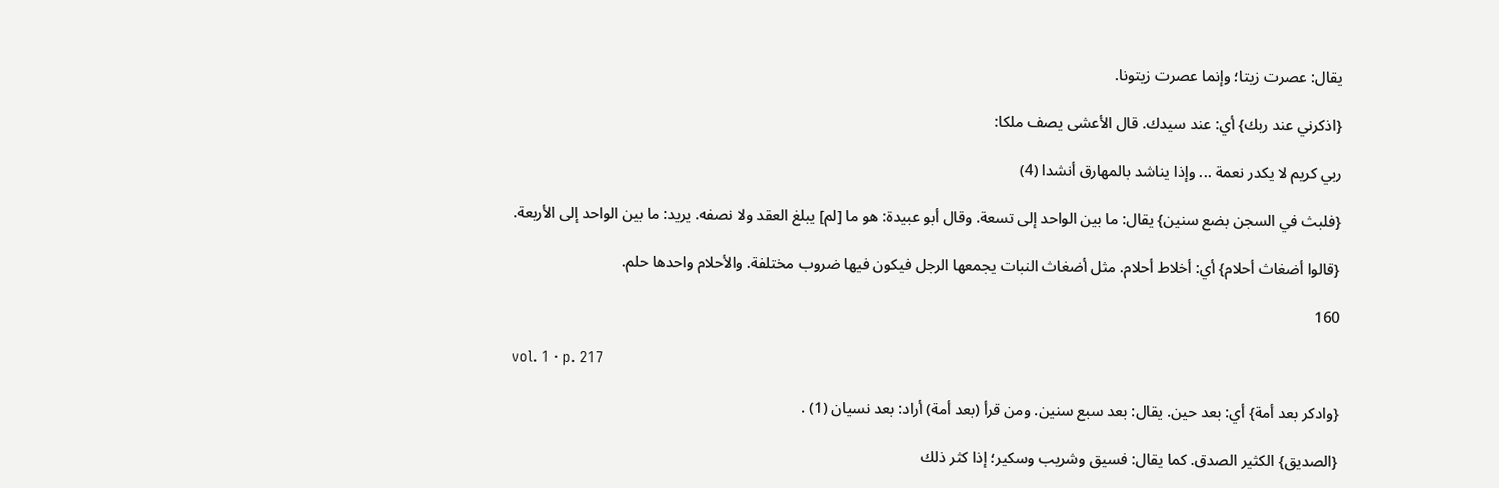يقال: عصرت زيتا؛ وإنما عصرت زيتونا.

{اذكرني عند ربك} أي: عند سيدك. قال الأعشى يصف ملكا:

ربي كريم لا يكدر نعمة ... وإذا يناشد بالمهارق أنشدا (4)

{فلبث في السجن بضع سنين} يقال: ما بين الواحد إلى تسعة. وقال أبو عبيدة: هو ما [لم] يبلغ العقد ولا نصفه. يريد: ما بين الواحد إلى الأربعة.

{قالوا أضغاث أحلام} أي: أخلاط أحلام. مثل أضغاث النبات يجمعها الرجل فيكون فيها ضروب مختلفة. والأحلام واحدها حلم.

160

vol. 1 · p. 217

{وادكر بعد أمة} أي: بعد حين. يقال: بعد سبع سنين. ومن قرأ (بعد أمة) أراد: بعد نسيان (1) .

{الصديق} الكثير الصدق. كما يقال: فسيق وشريب وسكير؛ إذا كثر ذلك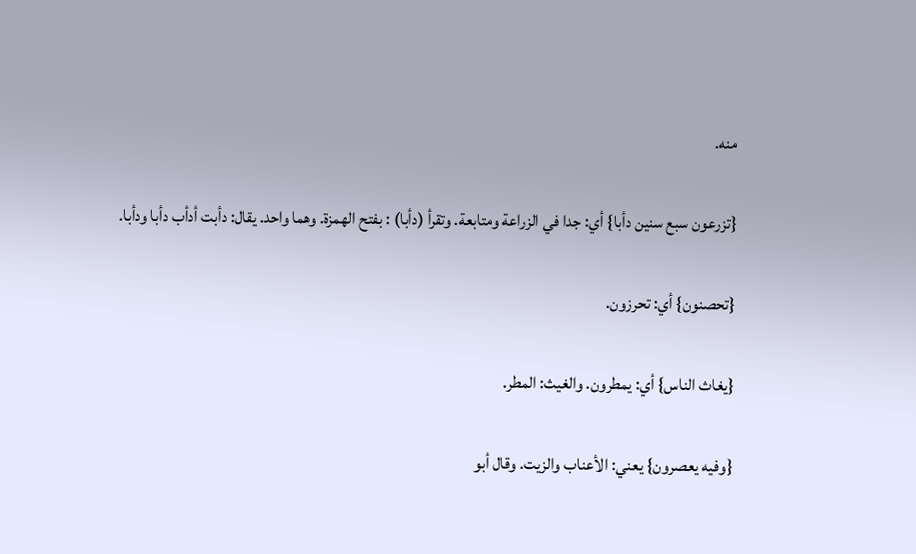منه.

{تزرعون سبع سنين دأبا} أي: جدا في الزراعة ومتابعة. وتقرأ (دأبا) : بفتح الهمزة. وهما واحد. يقال: دأبت أدأب دأبا ودأبا.

{تحصنون} أي: تحرزون.

{يغاث الناس} أي: يمطرون. والغيث: المطر.

{وفيه يعصرون} يعني: الأعناب والزيت. وقال أبو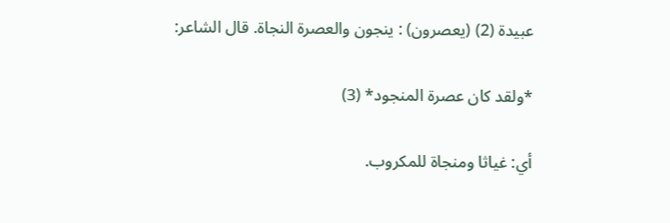عبيدة (2) (يعصرون) : ينجون والعصرة النجاة. قال الشاعر:

*ولقد كان عصرة المنجود* (3)

أي: غياثا ومنجاة للمكروب.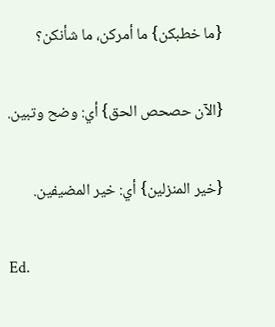{ما خطبكن} ما أمركن، ما شأنكن؟

{الآن حصحص الحق} أي: وضح وتبين.

{خير المنزلين} أي: خير المضيفين.

Ed.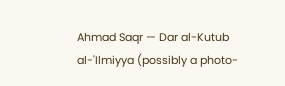Ahmad Saqr — Dar al-Kutub al-'Ilmiyya (possibly a photo-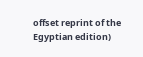offset reprint of the Egyptian edition)